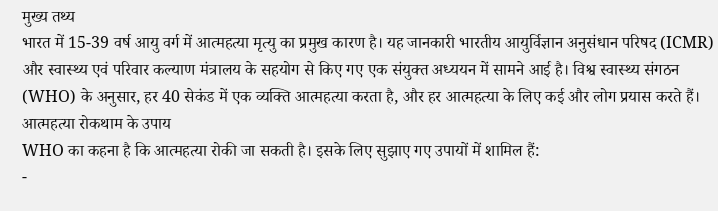मुख्य तथ्य
भारत में 15-39 वर्ष आयु वर्ग में आत्महत्या मृत्यु का प्रमुख कारण है। यह जानकारी भारतीय आयुर्विज्ञान अनुसंधान परिषद (ICMR) और स्वास्थ्य एवं परिवार कल्याण मंत्रालय के सहयोग से किए गए एक संयुक्त अध्ययन में सामने आई है। विश्व स्वास्थ्य संगठन (WHO) के अनुसार, हर 40 सेकंड में एक व्यक्ति आत्महत्या करता है, और हर आत्महत्या के लिए कई और लोग प्रयास करते हैं।
आत्महत्या रोकथाम के उपाय
WHO का कहना है कि आत्महत्या रोकी जा सकती है। इसके लिए सुझाए गए उपायों में शामिल हैं:
-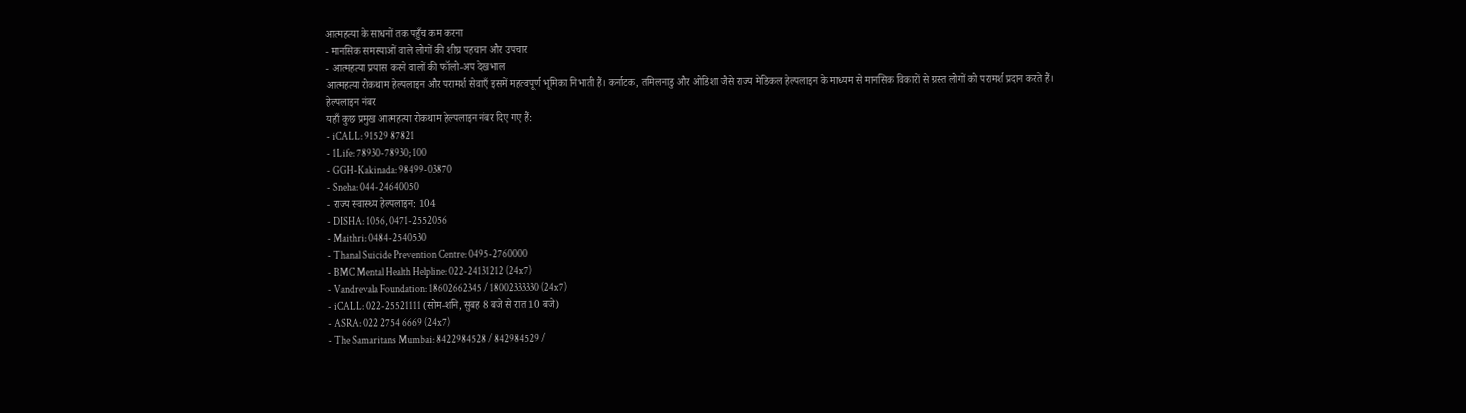आत्महत्या के साधनों तक पहुँच कम करना
- मानसिक समस्याओं वाले लोगों की शीघ्र पहचान और उपचार
- आत्महत्या प्रयास करने वालों की फॉलो-अप देखभाल
आत्महत्या रोकथाम हेल्पलाइन और परामर्श सेवाएँ इसमें महत्वपूर्ण भूमिका निभाती हैं। कर्नाटक, तमिलनाडु और ओडिशा जैसे राज्य मेडिकल हेल्पलाइन के माध्यम से मानसिक विकारों से ग्रस्त लोगों को परामर्श प्रदान करते हैं।
हेल्पलाइन नंबर
यहाँ कुछ प्रमुख आत्महत्या रोकथाम हेल्पलाइन नंबर दिए गए हैं:
- iCALL: 91529 87821
- 1Life: 78930-78930; 100
- GGH-Kakinada: 98499-03870
- Sneha: 044-24640050
- राज्य स्वास्थ्य हेल्पलाइन: 104
- DISHA: 1056, 0471-2552056
- Maithri: 0484-2540530
- Thanal Suicide Prevention Centre: 0495-2760000
- BMC Mental Health Helpline: 022-24131212 (24x7)
- Vandrevala Foundation: 18602662345 / 18002333330 (24x7)
- iCALL: 022-25521111 (सोम-शनि, सुबह 8 बजे से रात 10 बजे)
- ASRA: 022 2754 6669 (24x7)
- The Samaritans Mumbai: 8422984528 / 842984529 /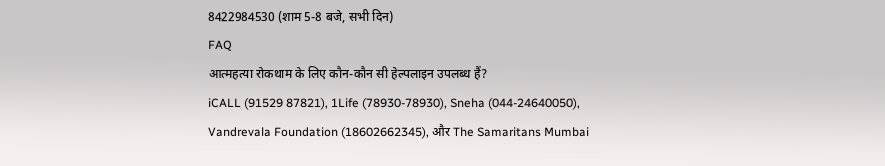8422984530 (शाम 5-8 बजे, सभी दिन)
FAQ
आत्महत्या रोकथाम के लिए कौन-कौन सी हेल्पलाइन उपलब्ध हैं?
iCALL (91529 87821), 1Life (78930-78930), Sneha (044-24640050), Vandrevala Foundation (18602662345), और The Samaritans Mumbai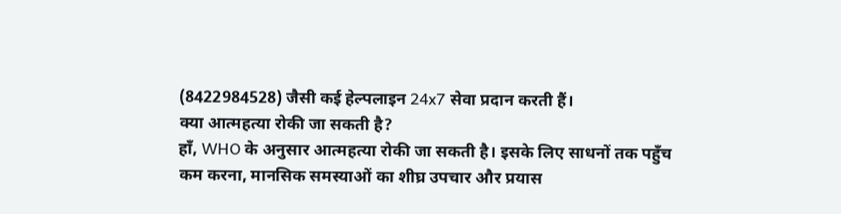(8422984528) जैसी कई हेल्पलाइन 24x7 सेवा प्रदान करती हैं।
क्या आत्महत्या रोकी जा सकती है?
हाँ, WHO के अनुसार आत्महत्या रोकी जा सकती है। इसके लिए साधनों तक पहुँच कम करना, मानसिक समस्याओं का शीघ्र उपचार और प्रयास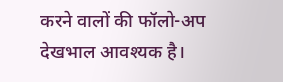करने वालों की फॉलो-अप देखभाल आवश्यक है।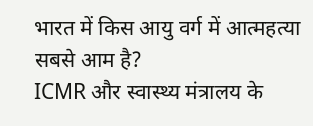भारत में किस आयु वर्ग में आत्महत्या सबसे आम है?
ICMR और स्वास्थ्य मंत्रालय के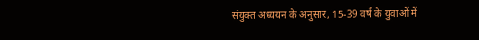संयुक्त अध्ययन के अनुसार, 15-39 वर्ष के युवाओं में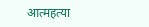आत्महत्या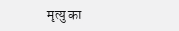मृत्यु का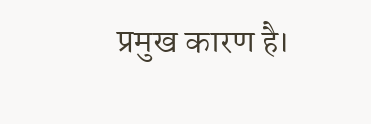प्रमुख कारण है।